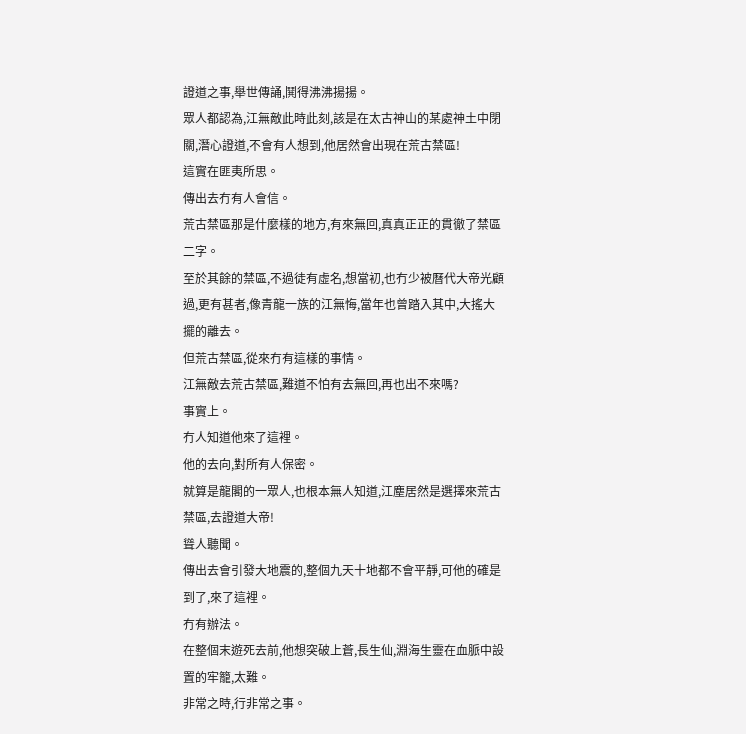證道之事,舉世傳誦,鬨得沸沸揚揚。
眾人都認為,江無敵此時此刻,該是在太古神山的某處神土中閉關,潛心證道,不會有人想到,他居然會出現在荒古禁區!
這實在匪夷所思。
傳出去冇有人會信。
荒古禁區那是什麼樣的地方,有來無回,真真正正的貫徹了禁區二字。
至於其餘的禁區,不過徒有虛名,想當初,也冇少被曆代大帝光顧過,更有甚者,像青龍一族的江無悔,當年也曾踏入其中,大搖大擺的離去。
但荒古禁區,從來冇有這樣的事情。
江無敵去荒古禁區,難道不怕有去無回,再也出不來嗎?
事實上。
冇人知道他來了這裡。
他的去向,對所有人保密。
就算是龍閣的一眾人,也根本無人知道,江塵居然是選擇來荒古禁區,去證道大帝!
聳人聽聞。
傳出去會引發大地震的,整個九天十地都不會平靜,可他的確是到了,來了這裡。
冇有辦法。
在整個末遊死去前,他想突破上蒼,長生仙,淵海生靈在血脈中設置的牢籠,太難。
非常之時,行非常之事。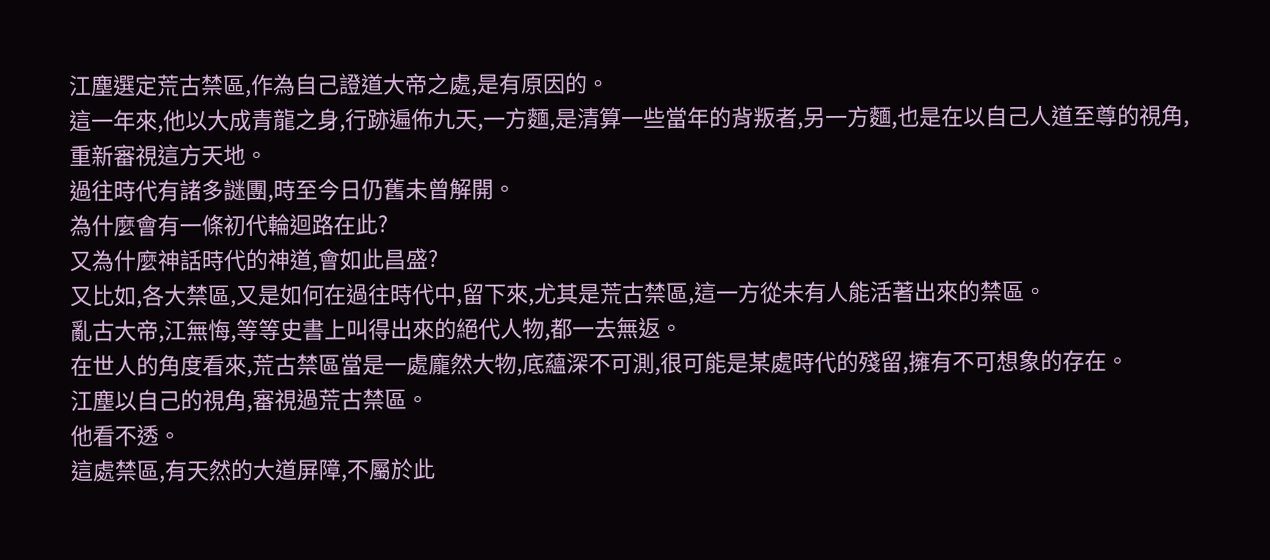江塵選定荒古禁區,作為自己證道大帝之處,是有原因的。
這一年來,他以大成青龍之身,行跡遍佈九天,一方麵,是清算一些當年的背叛者,另一方麵,也是在以自己人道至尊的視角,重新審視這方天地。
過往時代有諸多謎團,時至今日仍舊未曾解開。
為什麼會有一條初代輪迴路在此?
又為什麼神話時代的神道,會如此昌盛?
又比如,各大禁區,又是如何在過往時代中,留下來,尤其是荒古禁區,這一方從未有人能活著出來的禁區。
亂古大帝,江無悔,等等史書上叫得出來的絕代人物,都一去無返。
在世人的角度看來,荒古禁區當是一處龐然大物,底蘊深不可測,很可能是某處時代的殘留,擁有不可想象的存在。
江塵以自己的視角,審視過荒古禁區。
他看不透。
這處禁區,有天然的大道屏障,不屬於此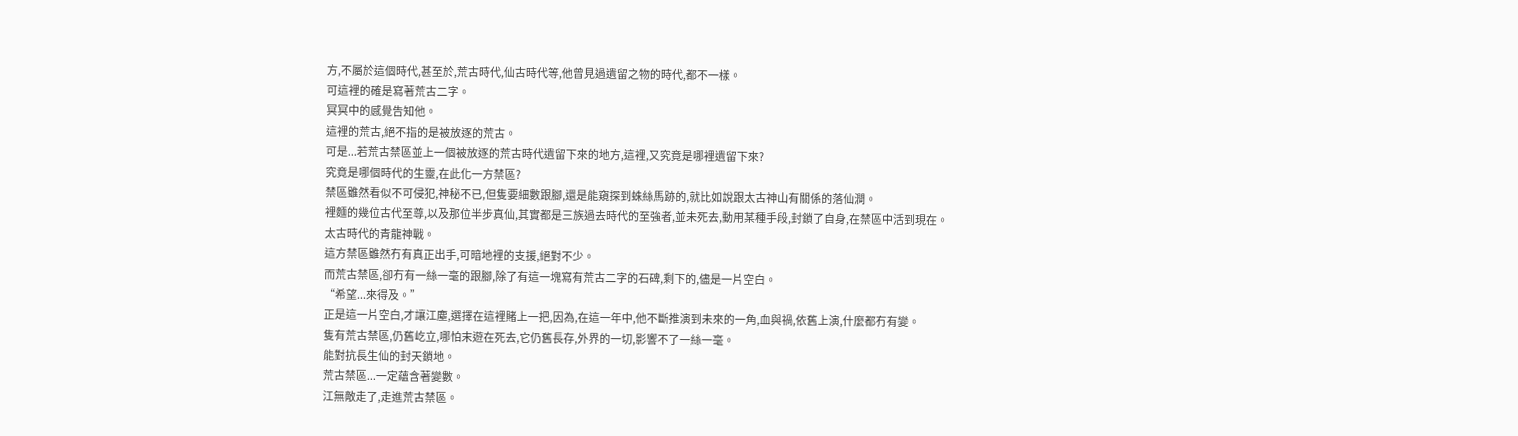方,不屬於這個時代,甚至於,荒古時代,仙古時代等,他曾見過遺留之物的時代,都不一樣。
可這裡的確是寫著荒古二字。
冥冥中的感覺告知他。
這裡的荒古,絕不指的是被放逐的荒古。
可是...若荒古禁區並上一個被放逐的荒古時代遺留下來的地方,這裡,又究竟是哪裡遺留下來?
究竟是哪個時代的生靈,在此化一方禁區?
禁區雖然看似不可侵犯,神秘不已,但隻要細數跟腳,還是能窺探到蛛絲馬跡的,就比如說跟太古神山有關係的落仙澗。
裡麵的幾位古代至尊,以及那位半步真仙,其實都是三族過去時代的至強者,並未死去,動用某種手段,封鎖了自身,在禁區中活到現在。
太古時代的青龍神戰。
這方禁區雖然冇有真正出手,可暗地裡的支援,絕對不少。
而荒古禁區,卻冇有一絲一毫的跟腳,除了有這一塊寫有荒古二字的石碑,剩下的,儘是一片空白。
“希望...來得及。”
正是這一片空白,才讓江塵,選擇在這裡賭上一把,因為,在這一年中,他不斷推演到未來的一角,血與禍,依舊上演,什麼都冇有變。
隻有荒古禁區,仍舊屹立,哪怕末遊在死去,它仍舊長存,外界的一切,影響不了一絲一毫。
能對抗長生仙的封天鎖地。
荒古禁區...一定蘊含著變數。
江無敵走了,走進荒古禁區。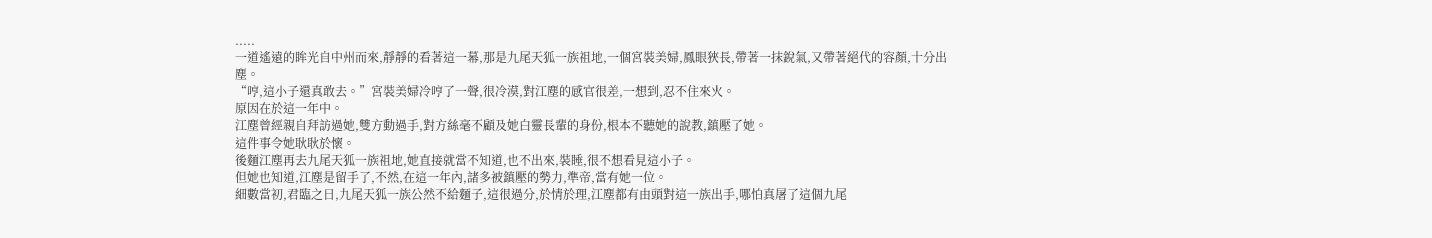.....
一道遙遠的眸光自中州而來,靜靜的看著這一幕,那是九尾天狐一族祖地,一個宮裝美婦,鳳眼狹長,帶著一抹銳氣,又帶著絕代的容顏,十分出塵。
“哼,這小子還真敢去。”宮裝美婦冷哼了一聲,很冷漠,對江塵的感官很差,一想到,忍不住來火。
原因在於這一年中。
江塵曾經親自拜訪過她,雙方動過手,對方絲毫不顧及她白靈長輩的身份,根本不聽她的說教,鎮壓了她。
這件事令她耿耿於懷。
後麵江塵再去九尾天狐一族祖地,她直接就當不知道,也不出來,裝睡,很不想看見這小子。
但她也知道,江塵是留手了,不然,在這一年內,諸多被鎮壓的勢力,準帝,當有她一位。
細數當初,君臨之日,九尾天狐一族公然不給麵子,這很過分,於情於理,江塵都有由頭對這一族出手,哪怕真屠了這個九尾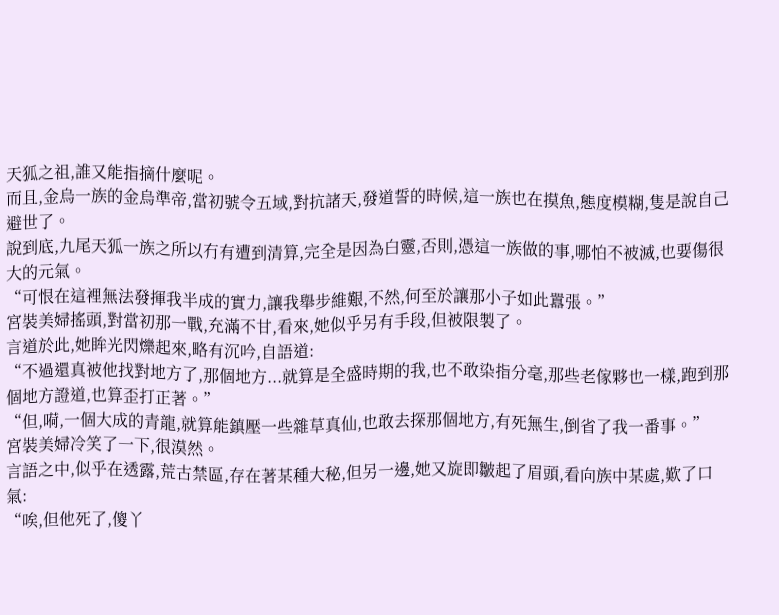天狐之祖,誰又能指摘什麼呢。
而且,金烏一族的金烏準帝,當初號令五域,對抗諸天,發道誓的時候,這一族也在摸魚,態度模糊,隻是說自己避世了。
說到底,九尾天狐一族之所以冇有遭到清算,完全是因為白靈,否則,憑這一族做的事,哪怕不被滅,也要傷很大的元氣。
“可恨在這裡無法發揮我半成的實力,讓我舉步維艱,不然,何至於讓那小子如此囂張。”
宮裝美婦搖頭,對當初那一戰,充滿不甘,看來,她似乎另有手段,但被限製了。
言道於此,她眸光閃爍起來,略有沉吟,自語道:
“不過還真被他找對地方了,那個地方...就算是全盛時期的我,也不敢染指分毫,那些老傢夥也一樣,跑到那個地方證道,也算歪打正著。”
“但,嗬,一個大成的青龍,就算能鎮壓一些雜草真仙,也敢去探那個地方,有死無生,倒省了我一番事。”
宮裝美婦冷笑了一下,很漠然。
言語之中,似乎在透露,荒古禁區,存在著某種大秘,但另一邊,她又旋即皺起了眉頭,看向族中某處,歎了口氣:
“唉,但他死了,傻丫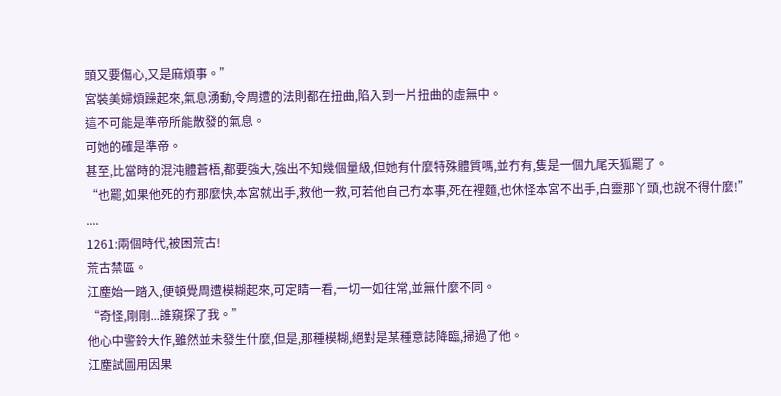頭又要傷心,又是麻煩事。”
宮裝美婦煩躁起來,氣息湧動,令周遭的法則都在扭曲,陷入到一片扭曲的虛無中。
這不可能是準帝所能散發的氣息。
可她的確是準帝。
甚至,比當時的混沌體蒼梧,都要強大,強出不知幾個量級,但她有什麼特殊體質嗎,並冇有,隻是一個九尾天狐罷了。
“也罷,如果他死的冇那麼快,本宮就出手,救他一救,可若他自己冇本事,死在裡麵,也休怪本宮不出手,白靈那丫頭,也說不得什麼!”
....
1261:兩個時代,被困荒古!
荒古禁區。
江塵始一踏入,便頓覺周遭模糊起來,可定睛一看,一切一如往常,並無什麼不同。
“奇怪,剛剛...誰窺探了我。”
他心中警鈴大作,雖然並未發生什麼,但是,那種模糊,絕對是某種意誌降臨,掃過了他。
江塵試圖用因果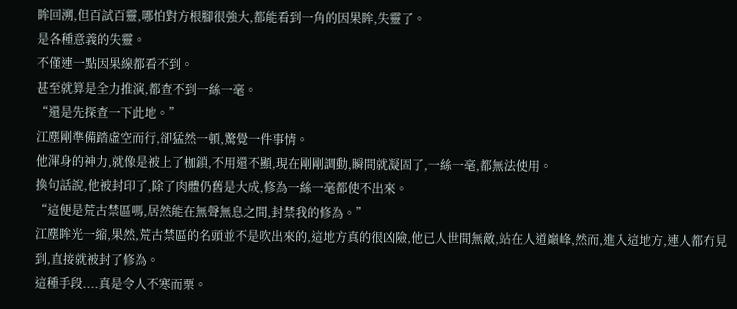眸回溯,但百試百靈,哪怕對方根腳很強大,都能看到一角的因果眸,失靈了。
是各種意義的失靈。
不僅連一點因果線都看不到。
甚至就算是全力推演,都查不到一絲一毫。
“還是先探查一下此地。”
江塵剛準備踏虛空而行,卻猛然一頓,驚覺一件事情。
他渾身的神力,就像是被上了枷鎖,不用還不顯,現在剛剛調動,瞬間就凝固了,一絲一毫,都無法使用。
換句話說,他被封印了,除了肉體仍舊是大成,修為一絲一毫都使不出來。
“這便是荒古禁區嗎,居然能在無聲無息之間,封禁我的修為。”
江塵眸光一縮,果然,荒古禁區的名頭並不是吹出來的,這地方真的很凶險,他已人世間無敵,站在人道巔峰,然而,進入這地方,連人都冇見到,直接就被封了修為。
這種手段....真是令人不寒而栗。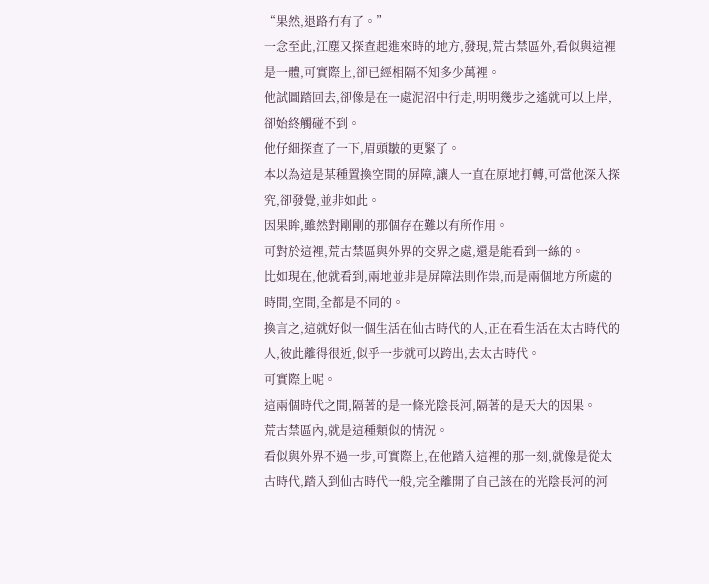“果然,退路冇有了。”
一念至此,江塵又探查起進來時的地方,發現,荒古禁區外,看似與這裡是一體,可實際上,卻已經相隔不知多少萬裡。
他試圖踏回去,卻像是在一處泥沼中行走,明明幾步之遙就可以上岸,卻始終觸碰不到。
他仔細探查了一下,眉頭皺的更緊了。
本以為這是某種置換空間的屏障,讓人一直在原地打轉,可當他深入探究,卻發覺,並非如此。
因果眸,雖然對剛剛的那個存在難以有所作用。
可對於這裡,荒古禁區與外界的交界之處,還是能看到一絲的。
比如現在,他就看到,兩地並非是屏障法則作祟,而是兩個地方所處的時間,空間,全都是不同的。
換言之,這就好似一個生活在仙古時代的人,正在看生活在太古時代的人,彼此離得很近,似乎一步就可以跨出,去太古時代。
可實際上呢。
這兩個時代之間,隔著的是一條光陰長河,隔著的是天大的因果。
荒古禁區內,就是這種類似的情況。
看似與外界不過一步,可實際上,在他踏入這裡的那一刻,就像是從太古時代,踏入到仙古時代一般,完全離開了自己該在的光陰長河的河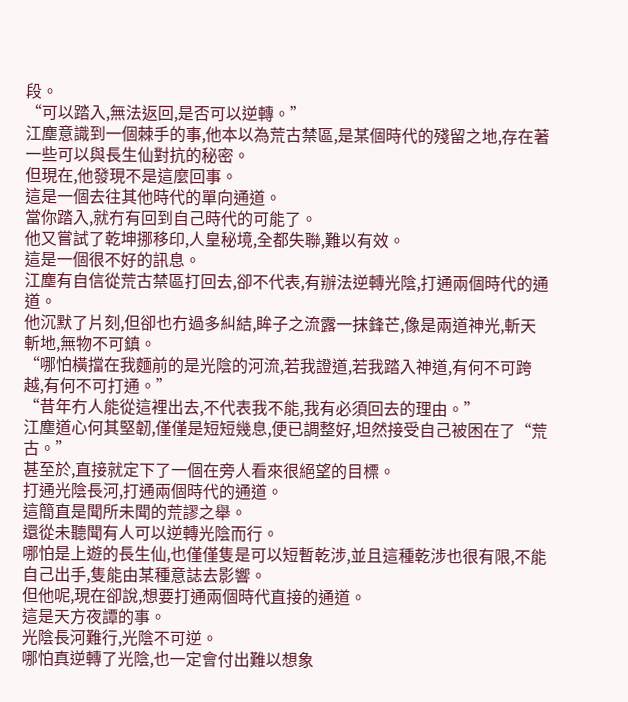段。
“可以踏入,無法返回,是否可以逆轉。”
江塵意識到一個棘手的事,他本以為荒古禁區,是某個時代的殘留之地,存在著一些可以與長生仙對抗的秘密。
但現在,他發現不是這麼回事。
這是一個去往其他時代的單向通道。
當你踏入,就冇有回到自己時代的可能了。
他又嘗試了乾坤挪移印,人皇秘境,全都失聯,難以有效。
這是一個很不好的訊息。
江塵有自信從荒古禁區打回去,卻不代表,有辦法逆轉光陰,打通兩個時代的通道。
他沉默了片刻,但卻也冇過多糾結,眸子之流露一抹鋒芒,像是兩道神光,斬天斬地,無物不可鎮。
“哪怕橫擋在我麵前的是光陰的河流,若我證道,若我踏入神道,有何不可跨越,有何不可打通。”
“昔年冇人能從這裡出去,不代表我不能,我有必須回去的理由。”
江塵道心何其堅韌,僅僅是短短幾息,便已調整好,坦然接受自己被困在了“荒古。”
甚至於,直接就定下了一個在旁人看來很絕望的目標。
打通光陰長河,打通兩個時代的通道。
這簡直是聞所未聞的荒謬之舉。
還從未聽聞有人可以逆轉光陰而行。
哪怕是上遊的長生仙,也僅僅隻是可以短暫乾涉,並且這種乾涉也很有限,不能自己出手,隻能由某種意誌去影響。
但他呢,現在卻說,想要打通兩個時代直接的通道。
這是天方夜譚的事。
光陰長河難行,光陰不可逆。
哪怕真逆轉了光陰,也一定會付出難以想象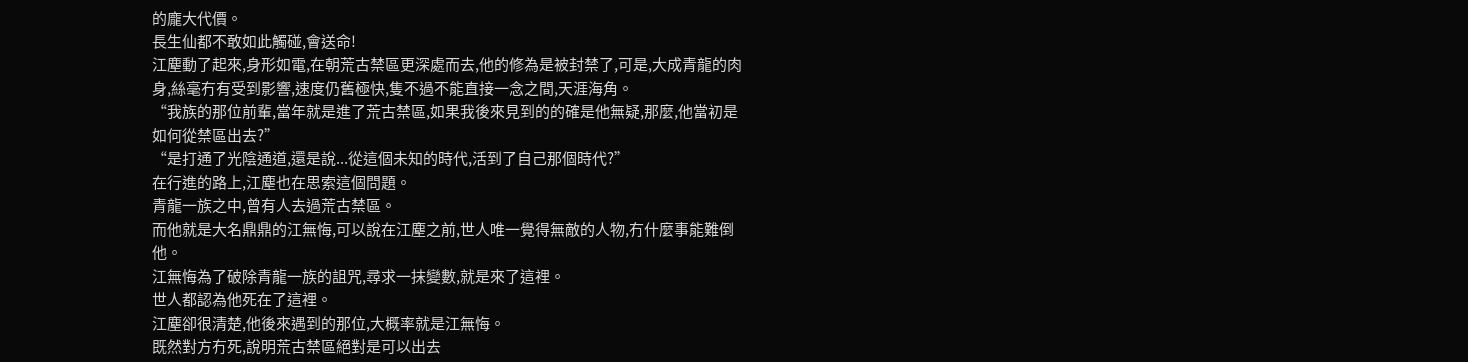的龐大代價。
長生仙都不敢如此觸碰,會送命!
江塵動了起來,身形如電,在朝荒古禁區更深處而去,他的修為是被封禁了,可是,大成青龍的肉身,絲毫冇有受到影響,速度仍舊極快,隻不過不能直接一念之間,天涯海角。
“我族的那位前輩,當年就是進了荒古禁區,如果我後來見到的的確是他無疑,那麼,他當初是如何從禁區出去?”
“是打通了光陰通道,還是說...從這個未知的時代,活到了自己那個時代?”
在行進的路上,江塵也在思索這個問題。
青龍一族之中,曾有人去過荒古禁區。
而他就是大名鼎鼎的江無悔,可以說在江塵之前,世人唯一覺得無敵的人物,冇什麼事能難倒他。
江無悔為了破除青龍一族的詛咒,尋求一抹變數,就是來了這裡。
世人都認為他死在了這裡。
江塵卻很清楚,他後來遇到的那位,大概率就是江無悔。
既然對方冇死,說明荒古禁區絕對是可以出去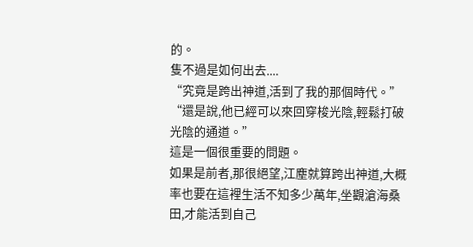的。
隻不過是如何出去....
“究竟是跨出神道,活到了我的那個時代。”
“還是說,他已經可以來回穿梭光陰,輕鬆打破光陰的通道。”
這是一個很重要的問題。
如果是前者,那很絕望,江塵就算跨出神道,大概率也要在這裡生活不知多少萬年,坐觀滄海桑田,才能活到自己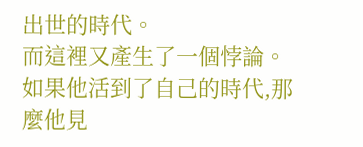出世的時代。
而這裡又產生了一個悖論。
如果他活到了自己的時代,那麼他見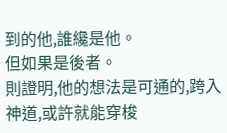到的他,誰纔是他。
但如果是後者。
則證明,他的想法是可通的,跨入神道,或許就能穿梭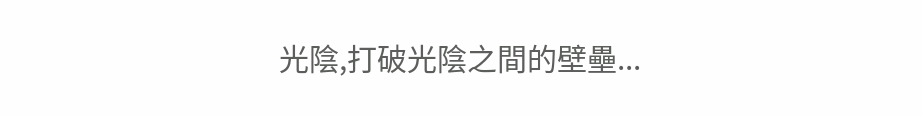光陰,打破光陰之間的壁壘...